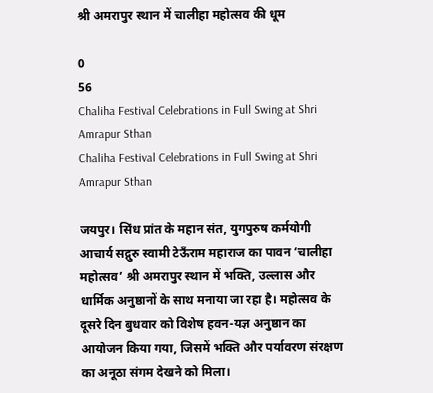श्री अमरापुर स्थान में चालीहा महोत्सव की धूम

0
56
Chaliha Festival Celebrations in Full Swing at Shri Amrapur Sthan
Chaliha Festival Celebrations in Full Swing at Shri Amrapur Sthan

जयपुर। सिंध प्रांत के महान संत, युगपुरुष कर्मयोगी आचार्य सद्गुरु स्वामी टेऊँराम महाराज का पावन ‘चालीहा महोत्सव’ श्री अमरापुर स्थान में भक्ति, उल्लास और धार्मिक अनुष्ठानों के साथ मनाया जा रहा है। महोत्सव के दूसरे दिन बुधवार को विशेष हवन-यज्ञ अनुष्ठान का आयोजन किया गया, जिसमें भक्ति और पर्यावरण संरक्षण का अनूठा संगम देखने को मिला।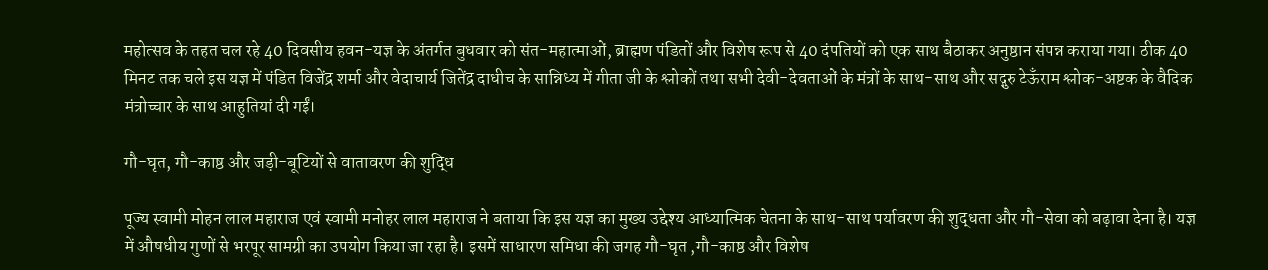महोत्सव के तहत चल रहे 40 दिवसीय हवन-यज्ञ के अंतर्गत बुधवार को संत-महात्माओं, ब्राह्मण पंडितों और विशेष रूप से 40 दंपतियों को एक साथ बैठाकर अनुष्ठान संपन्न कराया गया। ठीक 40 मिनट तक चले इस यज्ञ में पंडित विजेंद्र शर्मा और वेदाचार्य जितेंद्र दाधीच के सान्निध्य में गीता जी के श्लोकों तथा सभी देवी-देवताओं के मंत्रों के साथ-साथ और सद्गुरु टेऊँराम श्लोक-अष्टक के वैदिक मंत्रोच्चार के साथ आहुतियां दी गईं।

गौ-घृत, गौ-काष्ठ और जड़ी-बूटियों से वातावरण की शुद्धि

पूज्य स्वामी मोहन लाल महाराज एवं स्वामी मनोहर लाल महाराज ने बताया कि इस यज्ञ का मुख्य उद्देश्य आध्यात्मिक चेतना के साथ-साथ पर्यावरण की शुद्धता और गौ-सेवा को बढ़ावा देना है। यज्ञ में औषधीय गुणों से भरपूर सामग्री का उपयोग किया जा रहा है। इसमें साधारण समिधा की जगह गौ-घृत ,गौ-काष्ठ और विशेष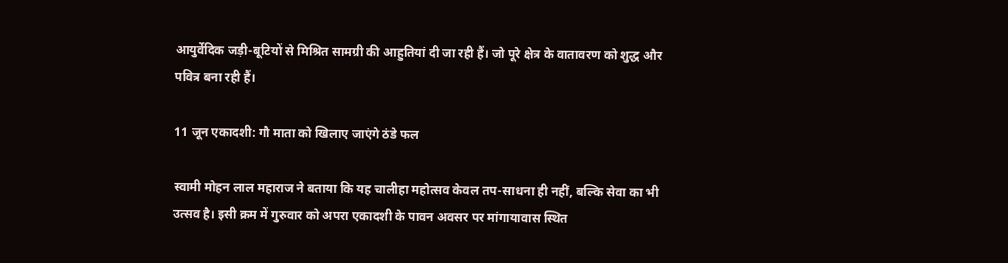आयुर्वेदिक जड़ी-बूटियों से मिश्रित सामग्री की आहुतियां दी जा रही हैं। जो पूरे क्षेत्र के वातावरण को शुद्ध और पवित्र बना रही हैं।

11 जून एकादशी: गौ माता को खिलाए जाएंगे ठंडे फल

स्वामी मोहन लाल महाराज ने बताया कि यह चालीहा महोत्सव केवल तप-साधना ही नहीं, बल्कि सेवा का भी उत्सव है। इसी क्रम में गुरुवार को अपरा एकादशी के पावन अवसर पर मांगायावास स्थित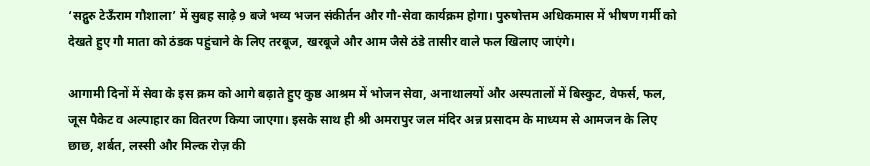‘सद्गुरु टेऊँराम गौशाला’ में सुबह साढ़े 9 बजे भव्य भजन संकीर्तन और गौ-सेवा कार्यक्रम होगा। पुरुषोत्तम अधिकमास में भीषण गर्मी को देखते हुए गौ माता को ठंडक पहुंचाने के लिए तरबूज, खरबूजे और आम जैसे ठंडे तासीर वाले फल खिलाए जाएंगे।

आगामी दिनों में सेवा के इस क्रम को आगे बढ़ाते हुए कुष्ठ आश्रम में भोजन सेवा, अनाथालयों और अस्पतालों में बिस्कुट, वेफर्स, फल, जूस पैकेट व अल्पाहार का वितरण किया जाएगा। इसके साथ ही श्री अमरापुर जल मंदिर अन्न प्रसादम के माध्यम से आमजन के लिए छाछ, शर्बत, लस्सी और मिल्क रोज़ की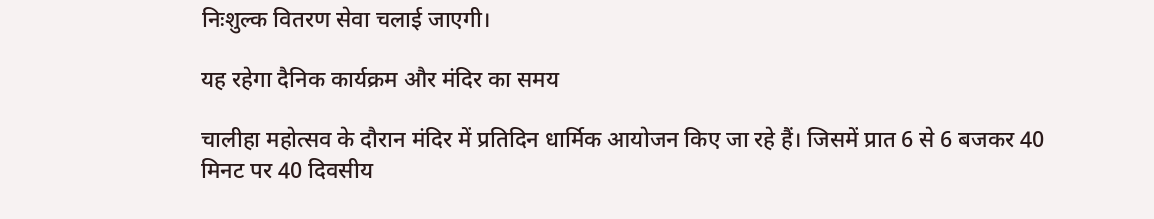निःशुल्क वितरण सेवा चलाई जाएगी।

यह रहेगा दैनिक कार्यक्रम और मंदिर का समय

चालीहा महोत्सव के दौरान मंदिर में प्रतिदिन धार्मिक आयोजन किए जा रहे हैं। जिसमें प्रात 6 से 6 बजकर 40 मिनट पर 40 दिवसीय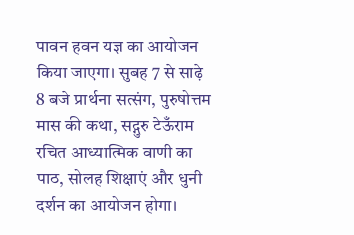पावन हवन यज्ञ का आयोजन किया जाएगा। सुबह 7 से साढ़े 8 बजे प्रार्थना सत्संग, पुरुषोत्तम मास की कथा, सद्गुरु टेऊँराम रचित आध्यात्मिक वाणी का पाठ, सोलह शिक्षाएं और धुनी दर्शन का आयोजन होगा।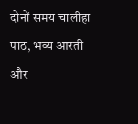दोनों समय चालीहा पाठ, भव्य आरती और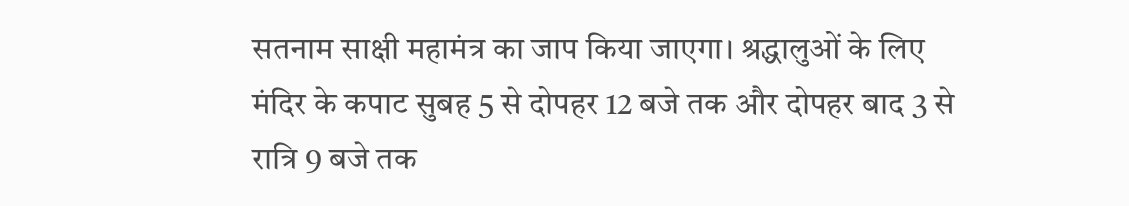सतनाम साक्षी महामंत्र का जाप किया जाएगा। श्रद्धालुओं के लिए मंदिर के कपाट सुबह 5 से दोपहर 12 बजे तक और दोपहर बाद 3 से रात्रि 9 बजे तक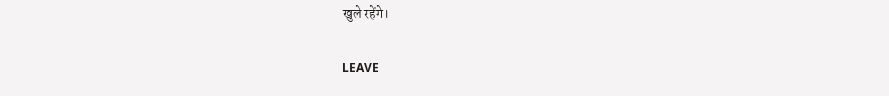खुले रहेंगे।

LEAVE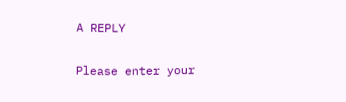A REPLY

Please enter your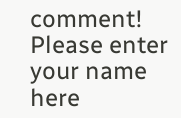comment!
Please enter your name here